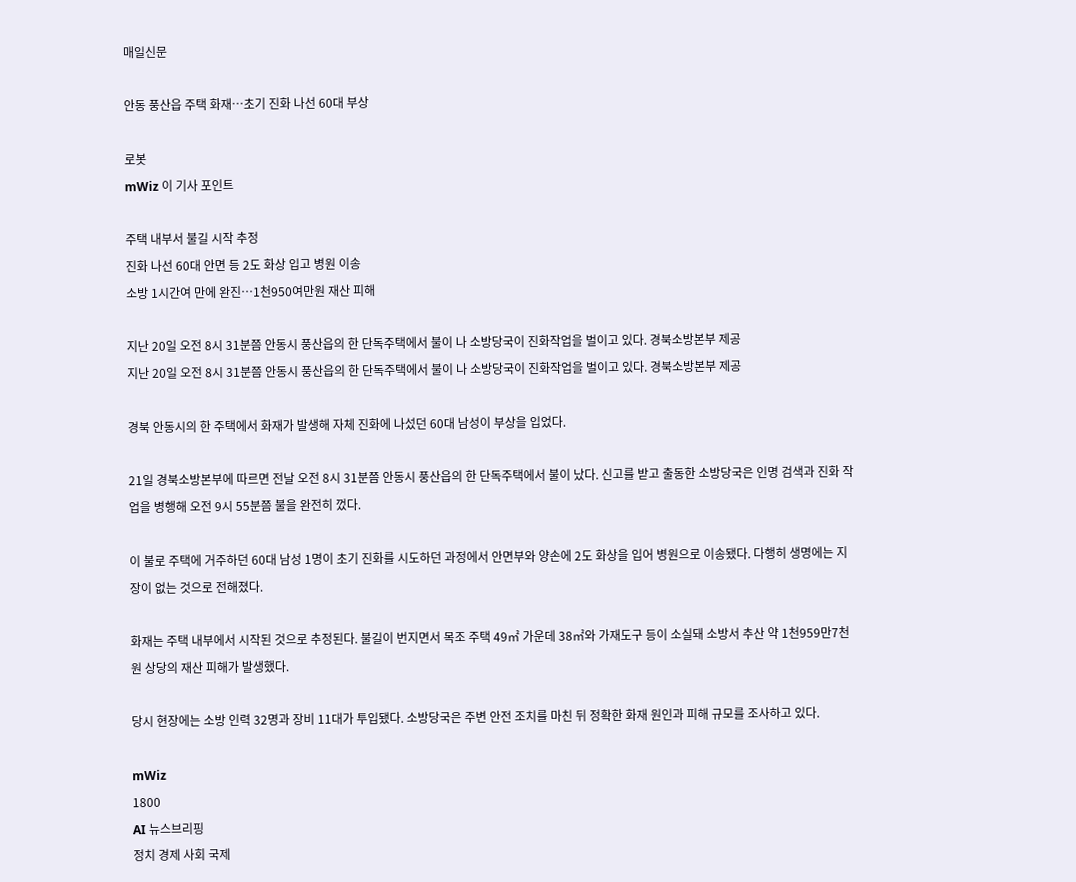매일신문

안동 풍산읍 주택 화재…초기 진화 나선 60대 부상

로봇
mWiz 이 기사 포인트

주택 내부서 불길 시작 추정
진화 나선 60대 안면 등 2도 화상 입고 병원 이송
소방 1시간여 만에 완진…1천950여만원 재산 피해

지난 20일 오전 8시 31분쯤 안동시 풍산읍의 한 단독주택에서 불이 나 소방당국이 진화작업을 벌이고 있다. 경북소방본부 제공
지난 20일 오전 8시 31분쯤 안동시 풍산읍의 한 단독주택에서 불이 나 소방당국이 진화작업을 벌이고 있다. 경북소방본부 제공

경북 안동시의 한 주택에서 화재가 발생해 자체 진화에 나섰던 60대 남성이 부상을 입었다.

21일 경북소방본부에 따르면 전날 오전 8시 31분쯤 안동시 풍산읍의 한 단독주택에서 불이 났다. 신고를 받고 출동한 소방당국은 인명 검색과 진화 작업을 병행해 오전 9시 55분쯤 불을 완전히 껐다.

이 불로 주택에 거주하던 60대 남성 1명이 초기 진화를 시도하던 과정에서 안면부와 양손에 2도 화상을 입어 병원으로 이송됐다. 다행히 생명에는 지장이 없는 것으로 전해졌다.

화재는 주택 내부에서 시작된 것으로 추정된다. 불길이 번지면서 목조 주택 49㎡ 가운데 38㎡와 가재도구 등이 소실돼 소방서 추산 약 1천959만7천원 상당의 재산 피해가 발생했다.

당시 현장에는 소방 인력 32명과 장비 11대가 투입됐다. 소방당국은 주변 안전 조치를 마친 뒤 정확한 화재 원인과 피해 규모를 조사하고 있다.

mWiz
1800
AI 뉴스브리핑
정치 경제 사회 국제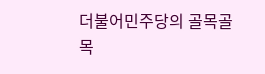더불어민주당의 골목골목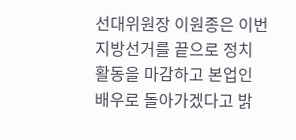선대위원장 이원종은 이번 지방선거를 끝으로 정치 활동을 마감하고 본업인 배우로 돌아가겠다고 밝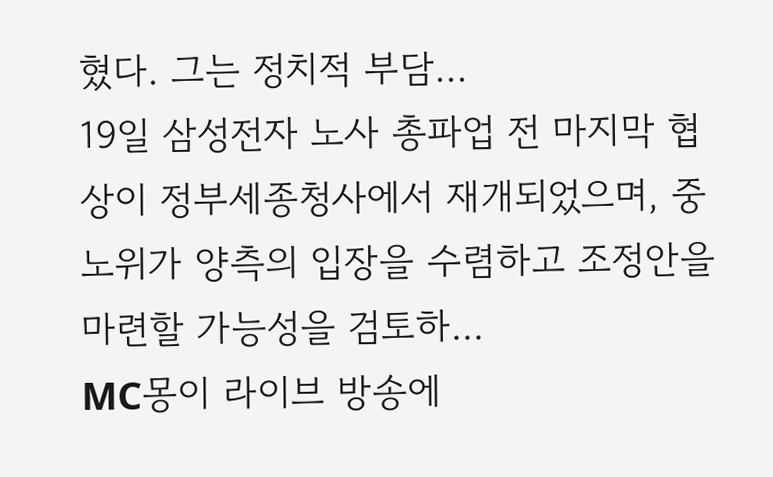혔다. 그는 정치적 부담...
19일 삼성전자 노사 총파업 전 마지막 협상이 정부세종청사에서 재개되었으며, 중노위가 양측의 입장을 수렴하고 조정안을 마련할 가능성을 검토하...
MC몽이 라이브 방송에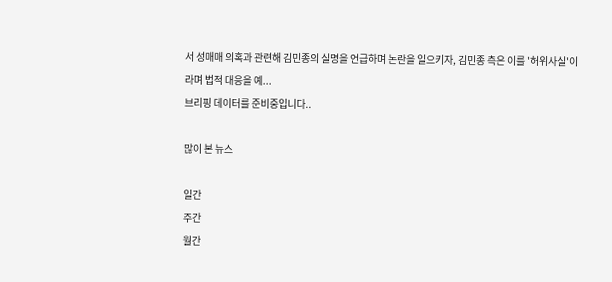서 성매매 의혹과 관련해 김민종의 실명을 언급하며 논란을 일으키자, 김민종 측은 이를 '허위사실'이라며 법적 대응을 예...
브리핑 데이터를 준비중입니다..

많이 본 뉴스

일간
주간
월간